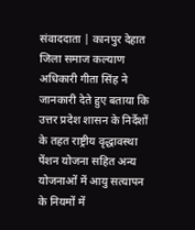संवाददाता | कानपुर देहात
जिला समाज कल्याण अधिकारी गीता सिंह ने जानकारी देते हुए बताया कि उत्तर प्रदेश शासन के निर्देशों के तहत राष्ट्रीय वृद्धावस्था पेंशन योजना सहित अन्य योजनाओं में आयु सत्यापन के नियमों में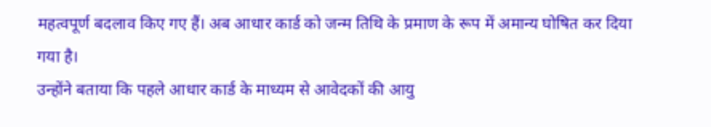महत्वपूर्ण बदलाव किए गए हैं। अब आधार कार्ड को जन्म तिथि के प्रमाण के रूप में अमान्य घोषित कर दिया गया है।
उन्होंने बताया कि पहले आधार कार्ड के माध्यम से आवेदकों की आयु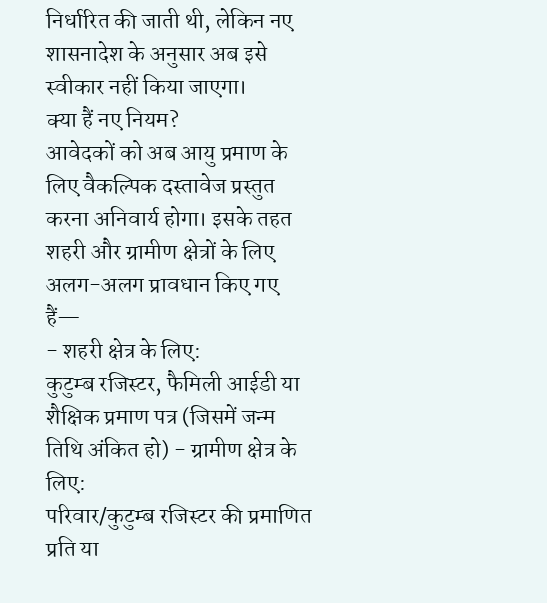निर्धारित की जाती थी, लेकिन नए शासनादेश के अनुसार अब इसे स्वीकार नहीं किया जाएगा।
क्या हैं नए नियम?
आवेदकों को अब आयु प्रमाण के लिए वैकल्पिक दस्तावेज प्रस्तुत करना अनिवार्य होगा। इसके तहत शहरी और ग्रामीण क्षेत्रों के लिए अलग-अलग प्रावधान किए गए हैं—
- शहरी क्षेत्र के लिए:
कुटुम्ब रजिस्टर, फैमिली आईडी या शैक्षिक प्रमाण पत्र (जिसमें जन्म तिथि अंकित हो) - ग्रामीण क्षेत्र के लिए:
परिवार/कुटुम्ब रजिस्टर की प्रमाणित प्रति या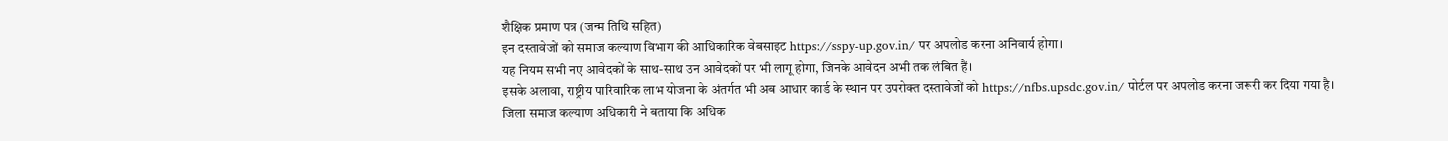शैक्षिक प्रमाण पत्र (जन्म तिथि सहित)
इन दस्तावेजों को समाज कल्याण विभाग की आधिकारिक वेबसाइट https://sspy-up.gov.in/ पर अपलोड करना अनिवार्य होगा।
यह नियम सभी नए आवेदकों के साथ-साथ उन आवेदकों पर भी लागू होगा, जिनके आवेदन अभी तक लंबित हैं।
इसके अलावा, राष्ट्रीय पारिवारिक लाभ योजना के अंतर्गत भी अब आधार कार्ड के स्थान पर उपरोक्त दस्तावेजों को https://nfbs.upsdc.gov.in/ पोर्टल पर अपलोड करना जरूरी कर दिया गया है।
जिला समाज कल्याण अधिकारी ने बताया कि अधिक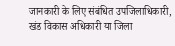जानकारी के लिए संबंधित उपजिलाधिकारी, खंड विकास अधिकारी या जिला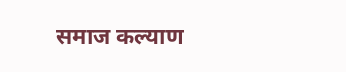समाज कल्याण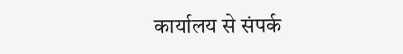कार्यालय से संपर्क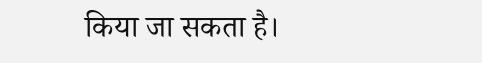किया जा सकता है।